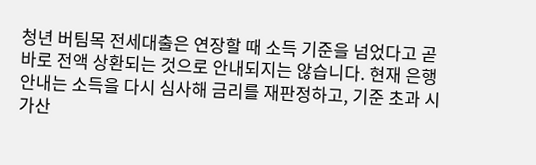청년 버팀목 전세대출은 연장할 때 소득 기준을 넘었다고 곧바로 전액 상환되는 것으로 안내되지는 않습니다. 현재 은행 안내는 소득을 다시 심사해 금리를 재판정하고, 기준 초과 시 가산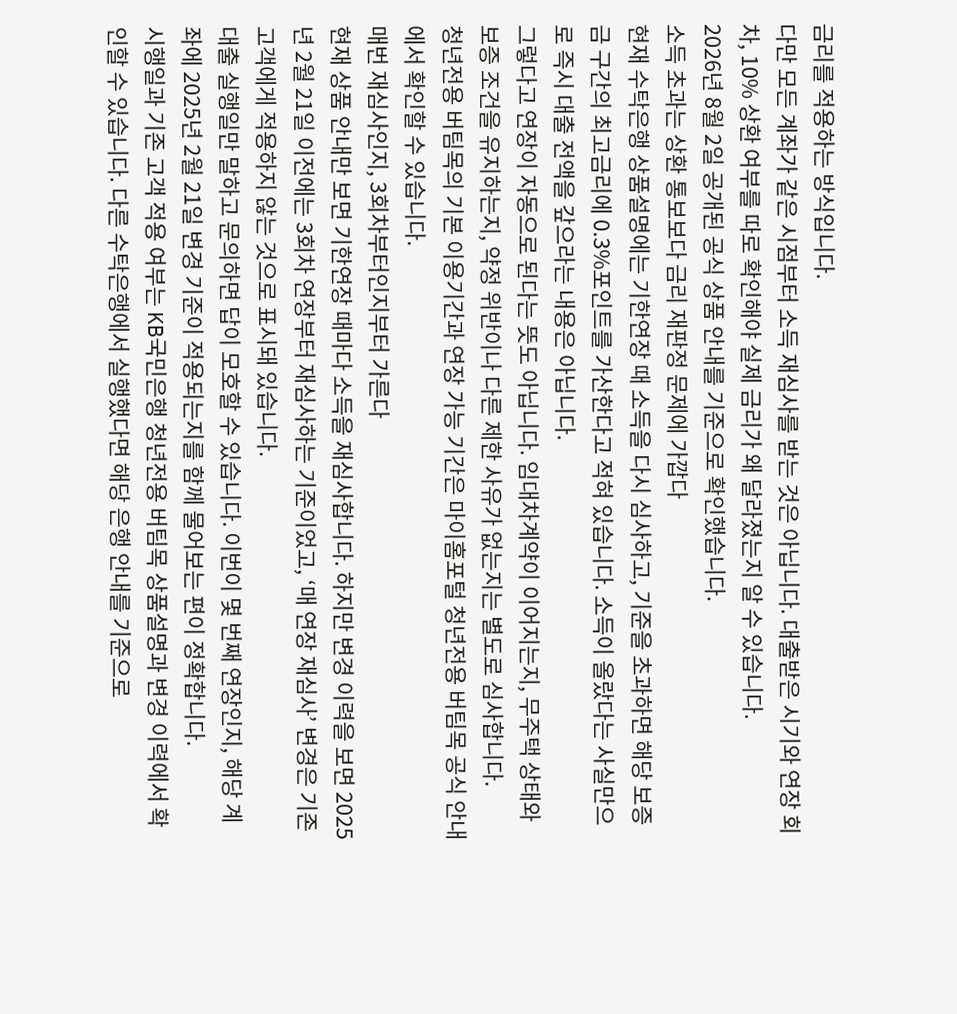금리를 적용하는 방식입니다.
다만 모든 계좌가 같은 시점부터 소득 재심사를 받는 것은 아닙니다. 대출받은 시기와 연장 회차, 10% 상환 여부를 따로 확인해야 실제 금리가 왜 달라졌는지 알 수 있습니다.
2026년 8월 2일 공개된 공식 상품 안내를 기준으로 확인했습니다.
소득 초과는 상환 통보보다 금리 재판정 문제에 가깝다
현재 수탁은행 상품설명에는 기한연장 때 소득을 다시 심사하고, 기준을 초과하면 해당 보증금 구간의 최고금리에 0.3%포인트를 가산한다고 적혀 있습니다. 소득이 올랐다는 사실만으로 즉시 대출 전액을 갚으라는 내용은 아닙니다.
그렇다고 연장이 자동으로 된다는 뜻도 아닙니다. 임대차계약이 이어지는지, 무주택 상태와 보증 조건을 유지하는지, 약정 위반이나 다른 제한 사유가 없는지는 별도로 심사합니다.
청년전용 버팀목의 기본 이용기간과 연장 가능 기간은 마이홈포털 청년전용 버팀목 공식 안내에서 확인할 수 있습니다.
매번 재심사인지, 3회차부터인지부터 가른다
현재 상품 안내만 보면 기한연장 때마다 소득을 재심사합니다. 하지만 변경 이력을 보면 2025년 2월 21일 이전에는 3회차 연장부터 재심사하는 기준이었고, ‘매 연장 재심사’ 변경은 기존 고객에게 적용하지 않는 것으로 표시돼 있습니다.
대출 실행일만 말하고 문의하면 답이 모호할 수 있습니다. 이번이 몇 번째 연장인지, 해당 계좌에 2025년 2월 21일 변경 기준이 적용되는지를 함께 물어보는 편이 정확합니다.
시행일과 기존 고객 적용 여부는 KB국민은행 청년전용 버팀목 상품설명과 변경 이력에서 확인할 수 있습니다. 다른 수탁은행에서 실행했다면 해당 은행 안내를 기준으로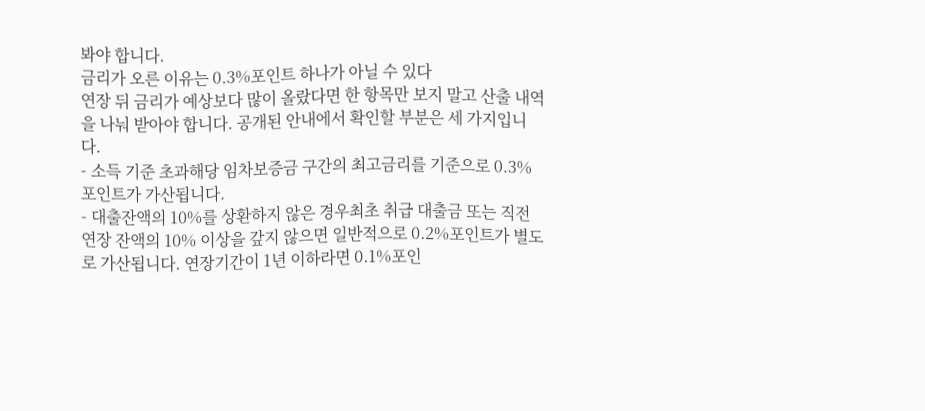봐야 합니다.
금리가 오른 이유는 0.3%포인트 하나가 아닐 수 있다
연장 뒤 금리가 예상보다 많이 올랐다면 한 항목만 보지 말고 산출 내역을 나눠 받아야 합니다. 공개된 안내에서 확인할 부분은 세 가지입니다.
- 소득 기준 초과해당 임차보증금 구간의 최고금리를 기준으로 0.3%포인트가 가산됩니다.
- 대출잔액의 10%를 상환하지 않은 경우최초 취급 대출금 또는 직전 연장 잔액의 10% 이상을 갚지 않으면 일반적으로 0.2%포인트가 별도로 가산됩니다. 연장기간이 1년 이하라면 0.1%포인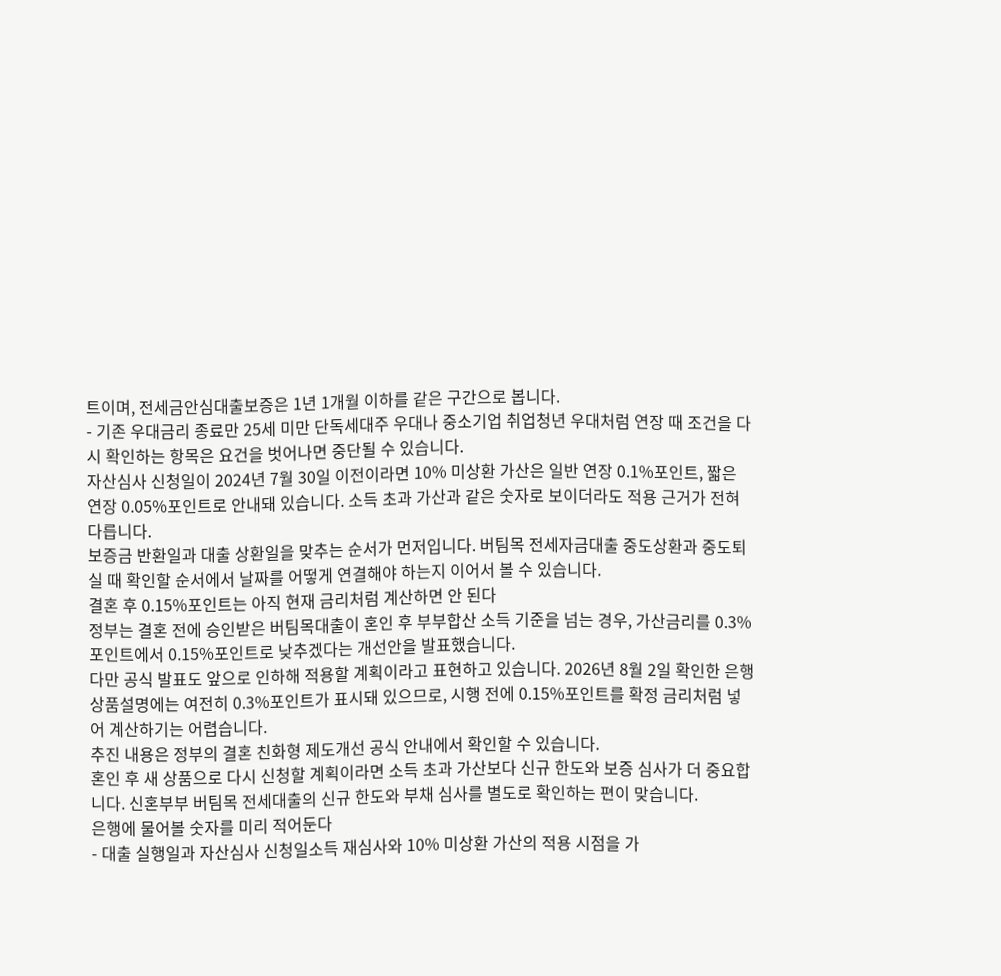트이며, 전세금안심대출보증은 1년 1개월 이하를 같은 구간으로 봅니다.
- 기존 우대금리 종료만 25세 미만 단독세대주 우대나 중소기업 취업청년 우대처럼 연장 때 조건을 다시 확인하는 항목은 요건을 벗어나면 중단될 수 있습니다.
자산심사 신청일이 2024년 7월 30일 이전이라면 10% 미상환 가산은 일반 연장 0.1%포인트, 짧은 연장 0.05%포인트로 안내돼 있습니다. 소득 초과 가산과 같은 숫자로 보이더라도 적용 근거가 전혀 다릅니다.
보증금 반환일과 대출 상환일을 맞추는 순서가 먼저입니다. 버팀목 전세자금대출 중도상환과 중도퇴실 때 확인할 순서에서 날짜를 어떻게 연결해야 하는지 이어서 볼 수 있습니다.
결혼 후 0.15%포인트는 아직 현재 금리처럼 계산하면 안 된다
정부는 결혼 전에 승인받은 버팀목대출이 혼인 후 부부합산 소득 기준을 넘는 경우, 가산금리를 0.3%포인트에서 0.15%포인트로 낮추겠다는 개선안을 발표했습니다.
다만 공식 발표도 앞으로 인하해 적용할 계획이라고 표현하고 있습니다. 2026년 8월 2일 확인한 은행 상품설명에는 여전히 0.3%포인트가 표시돼 있으므로, 시행 전에 0.15%포인트를 확정 금리처럼 넣어 계산하기는 어렵습니다.
추진 내용은 정부의 결혼 친화형 제도개선 공식 안내에서 확인할 수 있습니다.
혼인 후 새 상품으로 다시 신청할 계획이라면 소득 초과 가산보다 신규 한도와 보증 심사가 더 중요합니다. 신혼부부 버팀목 전세대출의 신규 한도와 부채 심사를 별도로 확인하는 편이 맞습니다.
은행에 물어볼 숫자를 미리 적어둔다
- 대출 실행일과 자산심사 신청일소득 재심사와 10% 미상환 가산의 적용 시점을 가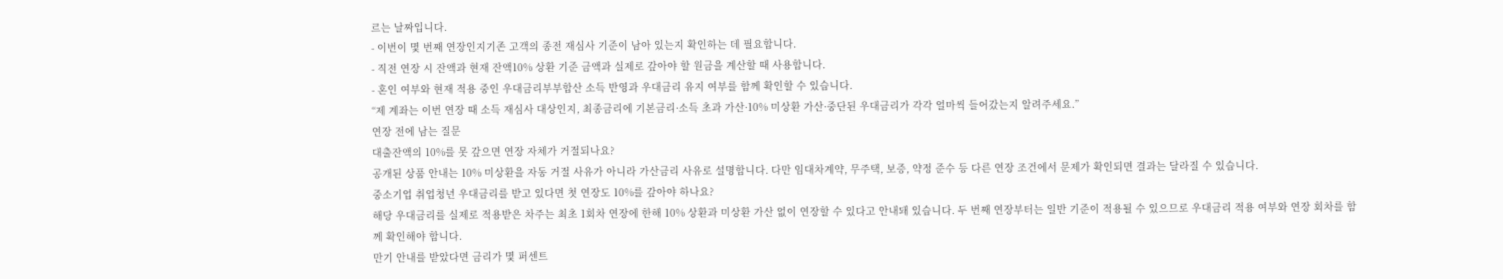르는 날짜입니다.
- 이번이 몇 번째 연장인지기존 고객의 종전 재심사 기준이 남아 있는지 확인하는 데 필요합니다.
- 직전 연장 시 잔액과 현재 잔액10% 상환 기준 금액과 실제로 갚아야 할 원금을 계산할 때 사용합니다.
- 혼인 여부와 현재 적용 중인 우대금리부부합산 소득 반영과 우대금리 유지 여부를 함께 확인할 수 있습니다.
“제 계좌는 이번 연장 때 소득 재심사 대상인지, 최종금리에 기본금리·소득 초과 가산·10% 미상환 가산·중단된 우대금리가 각각 얼마씩 들어갔는지 알려주세요.”
연장 전에 남는 질문
대출잔액의 10%를 못 갚으면 연장 자체가 거절되나요?
공개된 상품 안내는 10% 미상환을 자동 거절 사유가 아니라 가산금리 사유로 설명합니다. 다만 임대차계약, 무주택, 보증, 약정 준수 등 다른 연장 조건에서 문제가 확인되면 결과는 달라질 수 있습니다.
중소기업 취업청년 우대금리를 받고 있다면 첫 연장도 10%를 갚아야 하나요?
해당 우대금리를 실제로 적용받은 차주는 최초 1회차 연장에 한해 10% 상환과 미상환 가산 없이 연장할 수 있다고 안내돼 있습니다. 두 번째 연장부터는 일반 기준이 적용될 수 있으므로 우대금리 적용 여부와 연장 회차를 함께 확인해야 합니다.
만기 안내를 받았다면 금리가 몇 퍼센트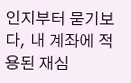인지부터 묻기보다, 내 계좌에 적용된 재심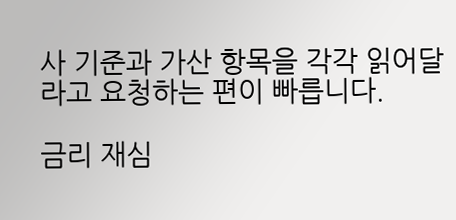사 기준과 가산 항목을 각각 읽어달라고 요청하는 편이 빠릅니다.

금리 재심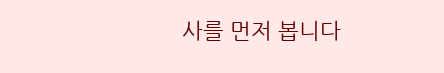사를 먼저 봅니다